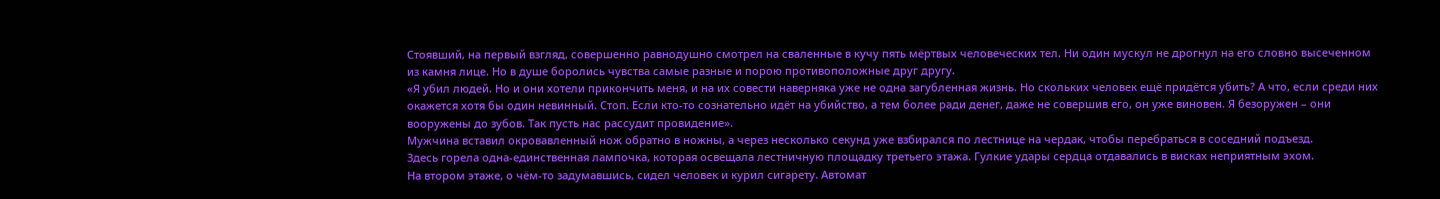Стоявший, на первый взгляд, совершенно равнодушно смотрел на сваленные в кучу пять мёртвых человеческих тел. Ни один мускул не дрогнул на его словно высеченном из камня лице. Но в душе боролись чувства самые разные и порою противоположные друг другу.
«Я убил людей. Но и они хотели прикончить меня, и на их совести наверняка уже не одна загубленная жизнь. Но скольких человек ещё придётся убить? А что, если среди них окажется хотя бы один невинный. Стоп. Если кто-то сознательно идёт на убийство, а тем более ради денег, даже не совершив его, он уже виновен. Я безоружен – они вооружены до зубов. Так пусть нас рассудит провидение».
Мужчина вставил окровавленный нож обратно в ножны, а через несколько секунд уже взбирался по лестнице на чердак, чтобы перебраться в соседний подъезд.
Здесь горела одна-единственная лампочка, которая освещала лестничную площадку третьего этажа. Гулкие удары сердца отдавались в висках неприятным эхом.
На втором этаже, о чём-то задумавшись, сидел человек и курил сигарету. Автомат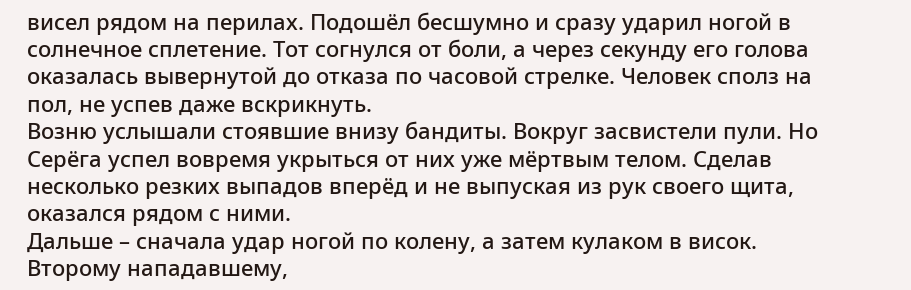висел рядом на перилах. Подошёл бесшумно и сразу ударил ногой в солнечное сплетение. Тот согнулся от боли, а через секунду его голова оказалась вывернутой до отказа по часовой стрелке. Человек сполз на пол, не успев даже вскрикнуть.
Возню услышали стоявшие внизу бандиты. Вокруг засвистели пули. Но Серёга успел вовремя укрыться от них уже мёртвым телом. Сделав несколько резких выпадов вперёд и не выпуская из рук своего щита, оказался рядом с ними.
Дальше – сначала удар ногой по колену, а затем кулаком в висок. Второму нападавшему,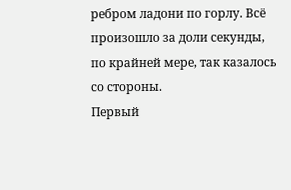ребром ладони по горлу. Всё произошло за доли секунды, по крайней мере, так казалось со стороны.
Первый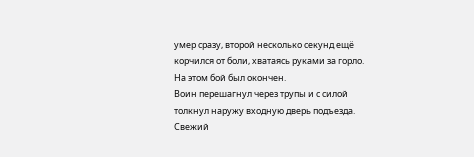умер сразу, второй несколько секунд ещё корчился от боли, хватаясь руками за горло. На этом бой был окончен.
Воин перешагнул через трупы и с силой толкнул наружу входную дверь подъезда. Свежий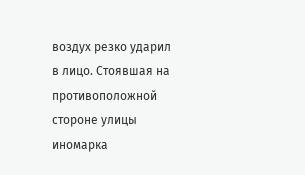воздух резко ударил в лицо. Стоявшая на противоположной стороне улицы иномарка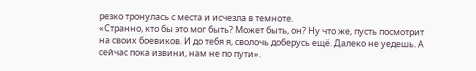резко тронулась с места и исчезла в темноте.
«Странно, кто бы это мог быть? Может быть, он? Ну что же, пусть посмотрит на своих боевиков. И до тебя я, сволочь доберусь ещё. Далеко не уедешь. А сейчас пока извини, нам не по пути».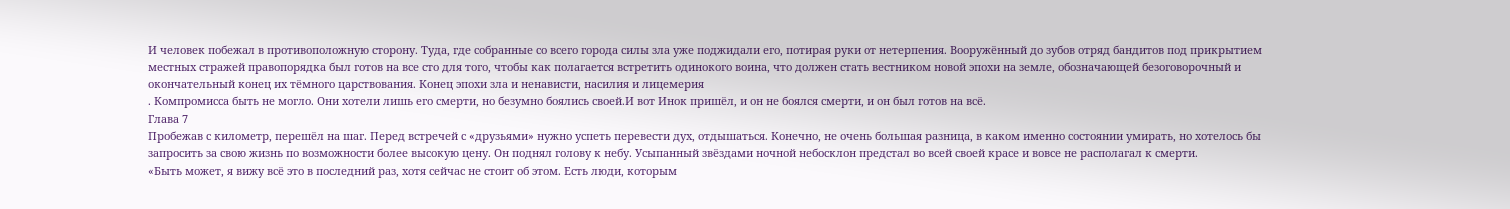И человек побежал в противоположную сторону. Туда, где собранные со всего города силы зла уже поджидали его, потирая руки от нетерпения. Вооружённый до зубов отряд бандитов под прикрытием местных стражей правопорядка был готов на все сто для того, чтобы как полагается встретить одинокого воина, что должен стать вестником новой эпохи на земле, обозначающей безоговорочный и окончательный конец их тёмного царствования. Конец эпохи зла и ненависти, насилия и лицемерия
. Компромисса быть не могло. Они хотели лишь его смерти, но безумно боялись своей.И вот Инок пришёл, и он не боялся смерти, и он был готов на всё.
Глава 7
Пробежав с километр, перешёл на шаг. Перед встречей с «друзьями» нужно успеть перевести дух, отдышаться. Конечно, не очень большая разница, в каком именно состоянии умирать, но хотелось бы запросить за свою жизнь по возможности более высокую цену. Он поднял голову к небу. Усыпанный звёздами ночной небосклон предстал во всей своей красе и вовсе не располагал к смерти.
«Быть может, я вижу всё это в последний раз, хотя сейчас не стоит об этом. Есть люди, которым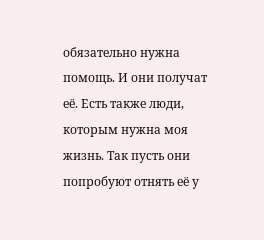обязательно нужна помощь. И они получат её. Есть также люди, которым нужна моя жизнь. Так пусть они попробуют отнять её у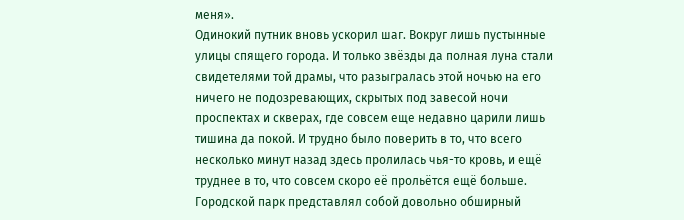меня».
Одинокий путник вновь ускорил шаг. Вокруг лишь пустынные улицы спящего города. И только звёзды да полная луна стали свидетелями той драмы, что разыгралась этой ночью на его ничего не подозревающих, скрытых под завесой ночи проспектах и скверах, где совсем еще недавно царили лишь тишина да покой. И трудно было поверить в то, что всего несколько минут назад здесь пролилась чья-то кровь, и ещё труднее в то, что совсем скоро её прольётся ещё больше.
Городской парк представлял собой довольно обширный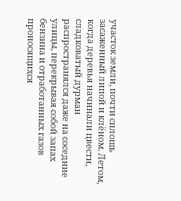участок земли, почти сплошь засаженный липой и клёном. Летом, когда деревья начинали цвести, сладковатый дурман распространялся даже на соседние улицы, перекрывая собой запах бензина и отработанных газов проносящихся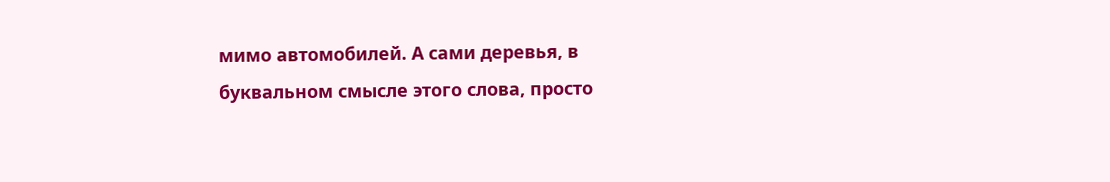мимо автомобилей. А сами деревья, в буквальном смысле этого слова, просто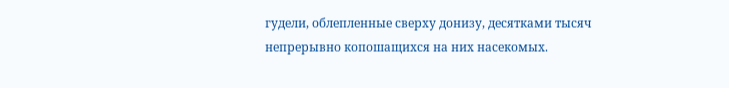гудели, облепленные сверху донизу, десятками тысяч непрерывно копошащихся на них насекомых.